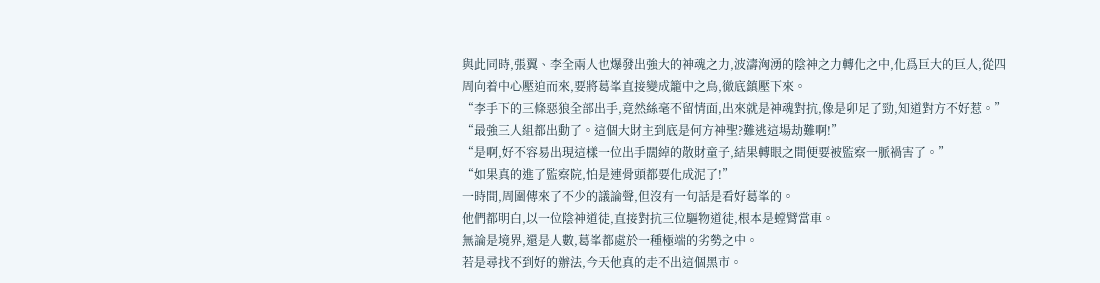與此同時,張翼、李全兩人也爆發出強大的神魂之力,波濤洶湧的陰神之力轉化之中,化爲巨大的巨人,從四周向着中心壓迫而來,要將葛峯直接變成籠中之鳥,徹底鎮壓下來。
“李手下的三條惡狼全部出手,竟然絲毫不留情面,出來就是神魂對抗,像是卯足了勁,知道對方不好惹。”
“最強三人組都出動了。這個大財主到底是何方神聖?難逃這場劫難啊!”
“是啊,好不容易出現這樣一位出手闊綽的散財童子,結果轉眼之間便要被監察一脈禍害了。”
“如果真的進了監察院,怕是連骨頭都要化成泥了!”
一時間,周圍傳來了不少的議論聲,但沒有一句話是看好葛峯的。
他們都明白,以一位陰神道徒,直接對抗三位驅物道徒,根本是螳臂當車。
無論是境界,還是人數,葛峯都處於一種極端的劣勢之中。
若是尋找不到好的辦法,今天他真的走不出這個黑市。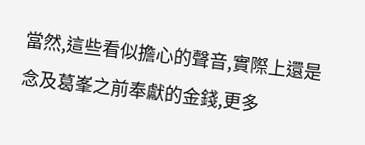當然,這些看似擔心的聲音,實際上還是念及葛峯之前奉獻的金錢,更多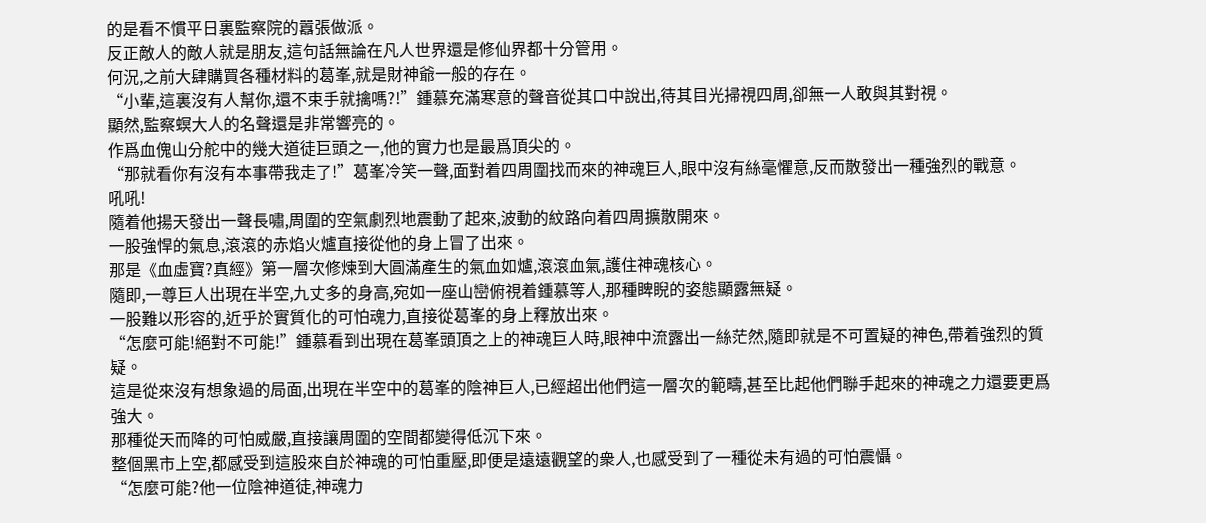的是看不慣平日裏監察院的囂張做派。
反正敵人的敵人就是朋友,這句話無論在凡人世界還是修仙界都十分管用。
何況,之前大肆購買各種材料的葛峯,就是財神爺一般的存在。
“小輩,這裏沒有人幫你,還不束手就擒嗎?!”鍾慕充滿寒意的聲音從其口中說出,待其目光掃視四周,卻無一人敢與其對視。
顯然,監察螟大人的名聲還是非常響亮的。
作爲血傀山分舵中的幾大道徒巨頭之一,他的實力也是最爲頂尖的。
“那就看你有沒有本事帶我走了!”葛峯冷笑一聲,面對着四周圍找而來的神魂巨人,眼中沒有絲毫懼意,反而散發出一種強烈的戰意。
吼吼!
隨着他揚天發出一聲長嘯,周圍的空氣劇烈地震動了起來,波動的紋路向着四周擴散開來。
一股強悍的氣息,滾滾的赤焰火爐直接從他的身上冒了出來。
那是《血虛寶?真經》第一層次修煉到大圓滿產生的氣血如爐,滾滾血氣,護住神魂核心。
隨即,一尊巨人出現在半空,九丈多的身高,宛如一座山巒俯視着鍾慕等人,那種睥睨的姿態顯露無疑。
一股難以形容的,近乎於實質化的可怕魂力,直接從葛峯的身上釋放出來。
“怎麼可能!絕對不可能!”鍾慕看到出現在葛峯頭頂之上的神魂巨人時,眼神中流露出一絲茫然,隨即就是不可置疑的神色,帶着強烈的質疑。
這是從來沒有想象過的局面,出現在半空中的葛峯的陰神巨人,已經超出他們這一層次的範疇,甚至比起他們聯手起來的神魂之力還要更爲強大。
那種從天而降的可怕威嚴,直接讓周圍的空間都變得低沉下來。
整個黑市上空,都感受到這股來自於神魂的可怕重壓,即便是遠遠觀望的衆人,也感受到了一種從未有過的可怕震懾。
“怎麼可能?他一位陰神道徒,神魂力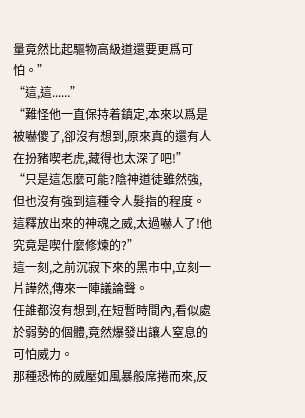量竟然比起驅物高級道還要更爲可怕。”
“這,這......”
“難怪他一直保持着鎮定,本來以爲是被嚇傻了,卻沒有想到,原來真的還有人在扮豬喫老虎,藏得也太深了吧!”
“只是這怎麼可能?陰神道徒雖然強,但也沒有強到這種令人髮指的程度。這釋放出來的神魂之威,太過嚇人了!他究竟是喫什麼修煉的?”
這一刻,之前沉寂下來的黑市中,立刻一片譁然,傳來一陣議論聲。
任誰都沒有想到,在短暫時間內,看似處於弱勢的個體,竟然爆發出讓人窒息的可怕威力。
那種恐怖的威壓如風暴般席捲而來,反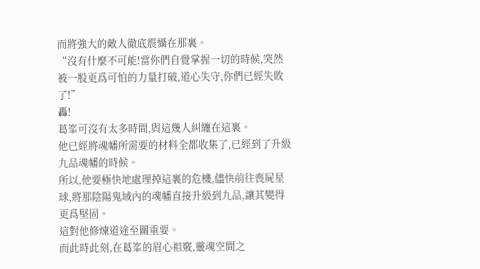而將強大的敵人徹底震懾在那裏。
“沒有什麼不可能!當你們自覺掌握一切的時候,突然被一股更爲可怕的力量打破,道心失守,你們已經失敗了!”
轟!
葛峯可沒有太多時間,與這幾人糾纏在這裏。
他已經將魂幡所需要的材料全都收集了,已經到了升級九品魂幡的時候。
所以,他要極快地處理掉這裏的危機,儘快前往喪屍星球,將那陰陽鬼域內的魂幡直接升級到九品,讓其變得更爲堅固。
這對他修煉道途至關重要。
而此時此刻,在葛峯的眉心祖竅,靈魂空間之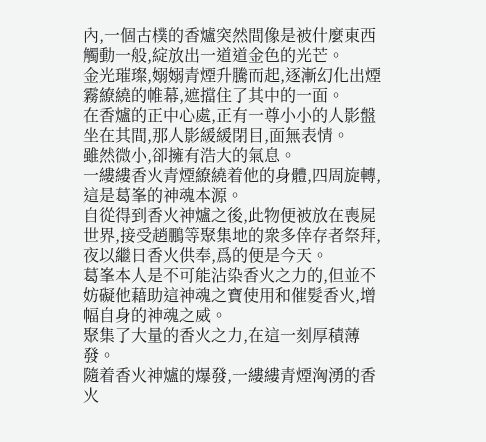內,一個古樸的香爐突然間像是被什麼東西觸動一般,綻放出一道道金色的光芒。
金光璀璨,嫋嫋青煙升騰而起,逐漸幻化出煙霧繚繞的帷幕,遮擋住了其中的一面。
在香爐的正中心處,正有一尊小小的人影盤坐在其間,那人影緩緩閉目,面無表情。
雖然微小,卻擁有浩大的氣息。
一縷縷香火青煙繚繞着他的身體,四周旋轉,這是葛峯的神魂本源。
自從得到香火神爐之後,此物便被放在喪屍世界,接受趙鵬等聚集地的衆多倖存者祭拜,夜以繼日香火供奉,爲的便是今天。
葛峯本人是不可能沾染香火之力的,但並不妨礙他藉助這神魂之寶使用和催髮香火,增幅自身的神魂之威。
聚集了大量的香火之力,在這一刻厚積薄發。
隨着香火神爐的爆發,一縷縷青煙洶湧的香火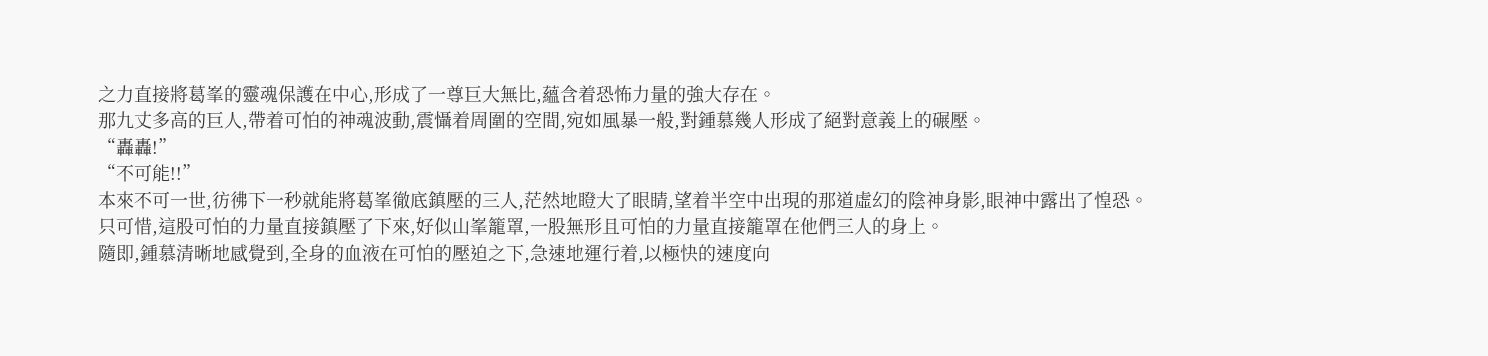之力直接將葛峯的靈魂保護在中心,形成了一尊巨大無比,蘊含着恐怖力量的強大存在。
那九丈多高的巨人,帶着可怕的神魂波動,震懾着周圍的空間,宛如風暴一般,對鍾慕幾人形成了絕對意義上的碾壓。
“轟轟!”
“不可能!!”
本來不可一世,彷彿下一秒就能將葛峯徹底鎮壓的三人,茫然地瞪大了眼睛,望着半空中出現的那道虛幻的陰神身影,眼神中露出了惶恐。
只可惜,這股可怕的力量直接鎮壓了下來,好似山峯籠罩,一股無形且可怕的力量直接籠罩在他們三人的身上。
隨即,鍾慕清晰地感覺到,全身的血液在可怕的壓迫之下,急速地運行着,以極快的速度向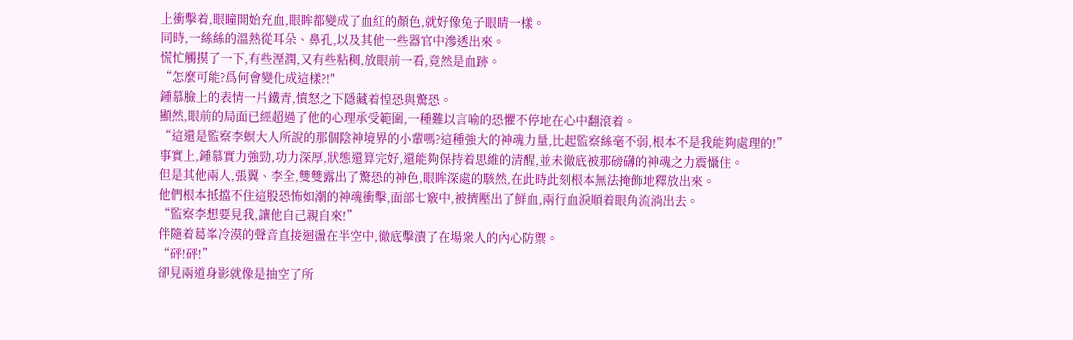上衝擊着,眼瞳開始充血,眼眸都變成了血紅的顏色,就好像兔子眼睛一樣。
同時,一絲絲的溫熱從耳朵、鼻孔,以及其他一些器官中滲透出來。
慌忙觸摸了一下,有些溼潤,又有些粘稠,放眼前一看,竟然是血跡。
“怎麼可能?爲何會變化成這樣?!"
鍾慕臉上的表情一片鐵青,憤怒之下隱藏着惶恐與驚恐。
顯然,眼前的局面已經超過了他的心理承受範圍,一種難以言喻的恐懼不停地在心中翻滾着。
“這還是監察李螟大人所說的那個陰神境界的小輩嗎?這種強大的神魂力量,比起監察絲毫不弱,根本不是我能夠處理的!”
事實上,鍾慕實力強勁,功力深厚,狀態還算完好,還能夠保持着思維的清醒,並未徹底被那磅礴的神魂之力震懾住。
但是其他兩人,張翼、李全,雙雙露出了驚恐的神色,眼眸深處的駭然,在此時此刻根本無法掩飾地釋放出來。
他們根本抵擋不住這股恐怖如潮的神魂衝擊,面部七竅中,被擠壓出了鮮血,兩行血淚順着眼角流淌出去。
“監察李想要見我,讓他自己親自來!”
伴隨着葛峯冷漠的聲音直接迴盪在半空中,徹底擊潰了在場衆人的內心防禦。
“砰!砰!”
卻見兩道身影就像是抽空了所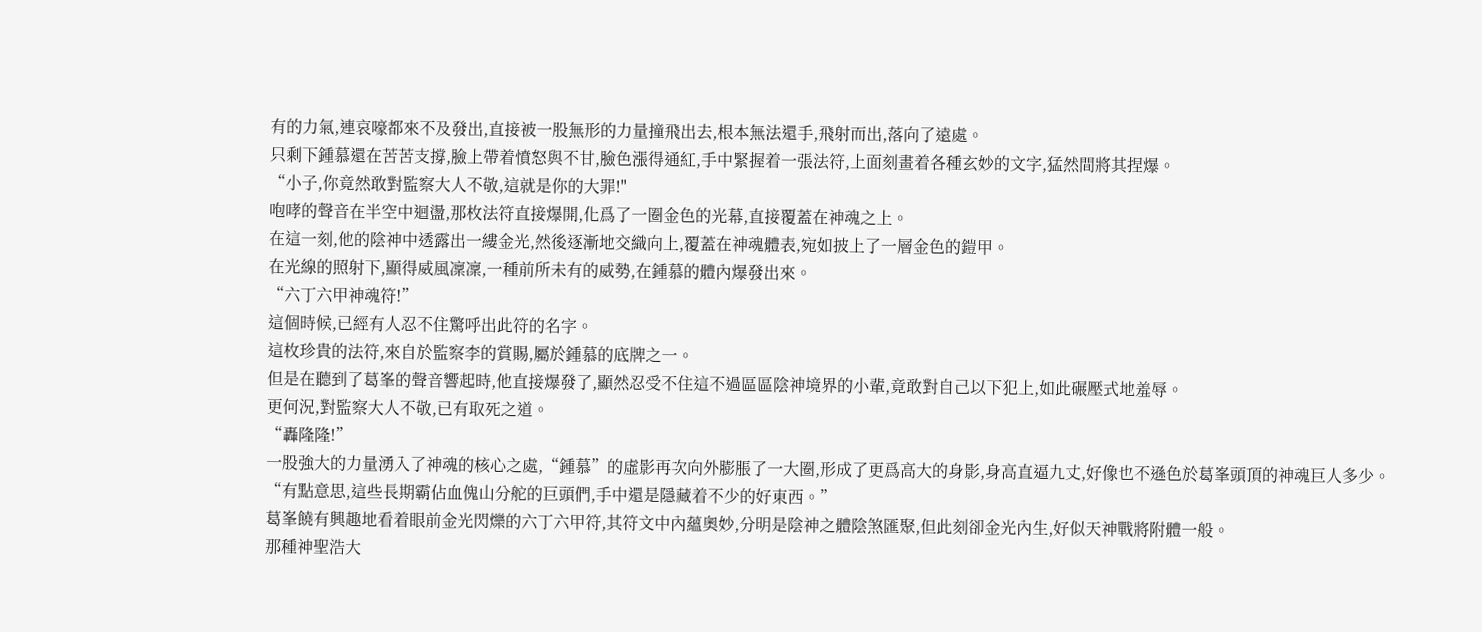有的力氣,連哀嚎都來不及發出,直接被一股無形的力量撞飛出去,根本無法還手,飛射而出,落向了遠處。
只剩下鍾慕還在苦苦支撐,臉上帶着憤怒與不甘,臉色漲得通紅,手中緊握着一張法符,上面刻畫着各種玄妙的文字,猛然間將其捏爆。
“小子,你竟然敢對監察大人不敬,這就是你的大罪!"
咆哮的聲音在半空中迴盪,那枚法符直接爆開,化爲了一圈金色的光幕,直接覆蓋在神魂之上。
在這一刻,他的陰神中透露出一縷金光,然後逐漸地交織向上,覆蓋在神魂體表,宛如披上了一層金色的鎧甲。
在光線的照射下,顯得威風凜凜,一種前所未有的威勢,在鍾慕的體內爆發出來。
“六丁六甲神魂符!”
這個時候,已經有人忍不住驚呼出此符的名字。
這枚珍貴的法符,來自於監察李的賞賜,屬於鍾慕的底牌之一。
但是在聽到了葛峯的聲音響起時,他直接爆發了,顯然忍受不住這不過區區陰神境界的小輩,竟敢對自己以下犯上,如此碾壓式地羞辱。
更何況,對監察大人不敬,已有取死之道。
“轟隆隆!”
一股強大的力量湧入了神魂的核心之處,“鍾慕”的虛影再次向外膨脹了一大圈,形成了更爲高大的身影,身高直逼九丈,好像也不遜色於葛峯頭頂的神魂巨人多少。
“有點意思,這些長期霸佔血傀山分舵的巨頭們,手中還是隱藏着不少的好東西。”
葛峯饒有興趣地看着眼前金光閃爍的六丁六甲符,其符文中內蘊奧妙,分明是陰神之體陰煞匯聚,但此刻卻金光內生,好似天神戰將附體一般。
那種神聖浩大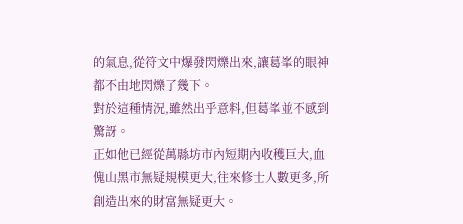的氣息,從符文中爆發閃爍出來,讓葛峯的眼神都不由地閃爍了幾下。
對於這種情況,雖然出乎意料,但葛峯並不感到驚訝。
正如他已經從萬縣坊市內短期內收穫巨大,血傀山黑市無疑規模更大,往來修士人數更多,所創造出來的財富無疑更大。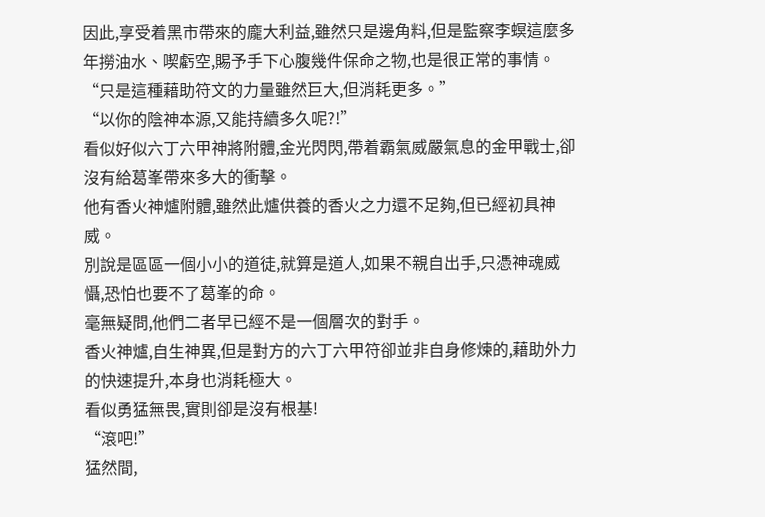因此,享受着黑市帶來的龐大利益,雖然只是邊角料,但是監察李螟這麼多年撈油水、喫虧空,賜予手下心腹幾件保命之物,也是很正常的事情。
“只是這種藉助符文的力量雖然巨大,但消耗更多。”
“以你的陰神本源,又能持續多久呢?!”
看似好似六丁六甲神將附體,金光閃閃,帶着霸氣威嚴氣息的金甲戰士,卻沒有給葛峯帶來多大的衝擊。
他有香火神爐附體,雖然此爐供養的香火之力還不足夠,但已經初具神威。
別說是區區一個小小的道徒,就算是道人,如果不親自出手,只憑神魂威懾,恐怕也要不了葛峯的命。
毫無疑問,他們二者早已經不是一個層次的對手。
香火神爐,自生神異,但是對方的六丁六甲符卻並非自身修煉的,藉助外力的快速提升,本身也消耗極大。
看似勇猛無畏,實則卻是沒有根基!
“滾吧!”
猛然間,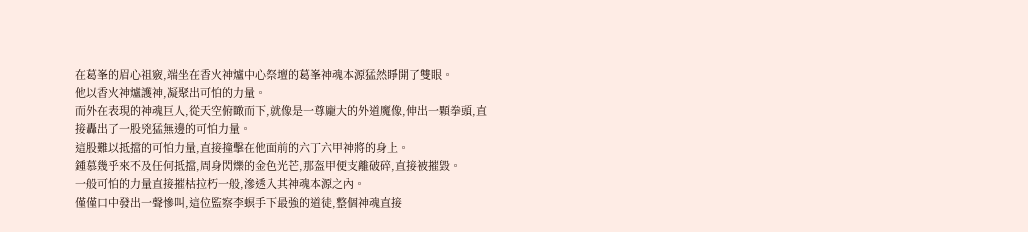在葛峯的眉心祖竅,端坐在香火神爐中心祭壇的葛峯神魂本源猛然睜開了雙眼。
他以香火神爐護神,凝聚出可怕的力量。
而外在表現的神魂巨人,從天空俯瞰而下,就像是一尊龐大的外道魔像,伸出一顆拳頭,直接轟出了一股兇猛無邊的可怕力量。
這股難以抵擋的可怕力量,直接撞擊在他面前的六丁六甲神將的身上。
鍾慕幾乎來不及任何抵擋,周身閃爍的金色光芒,那盔甲便支離破碎,直接被摧毀。
一般可怕的力量直接摧枯拉朽一般,滲透入其神魂本源之內。
僅僅口中發出一聲慘叫,這位監察李螟手下最強的道徒,整個神魂直接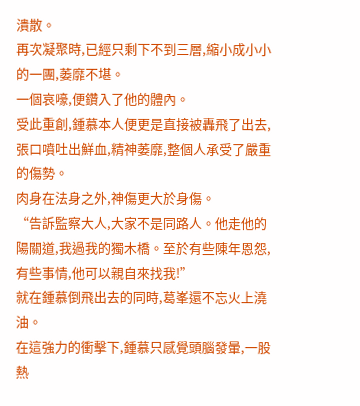潰散。
再次凝聚時,已經只剩下不到三層,縮小成小小的一團,萎靡不堪。
一個哀嚎,便鑽入了他的體內。
受此重創,鍾慕本人便更是直接被轟飛了出去,張口噴吐出鮮血,精神萎靡,整個人承受了嚴重的傷勢。
肉身在法身之外,神傷更大於身傷。
“告訴監察大人,大家不是同路人。他走他的陽關道,我過我的獨木橋。至於有些陳年恩怨,有些事情,他可以親自來找我!”
就在鍾慕倒飛出去的同時,葛峯還不忘火上澆油。
在這強力的衝擊下,鍾慕只感覺頭腦發暈,一股熱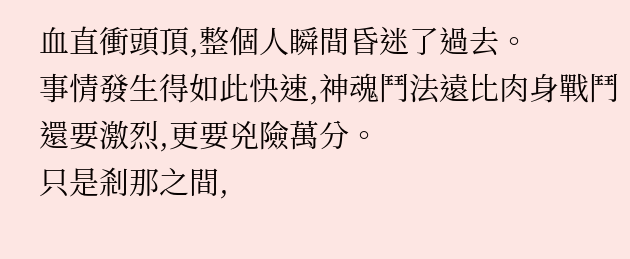血直衝頭頂,整個人瞬間昏迷了過去。
事情發生得如此快速,神魂鬥法遠比肉身戰鬥還要激烈,更要兇險萬分。
只是剎那之間,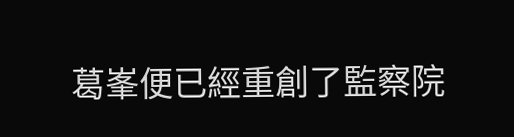葛峯便已經重創了監察院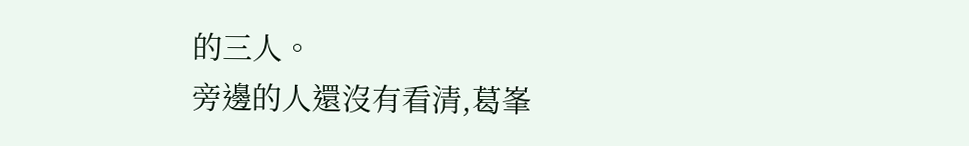的三人。
旁邊的人還沒有看清,葛峯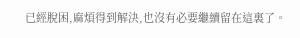已經脫困,麻煩得到解決,也沒有必要繼續留在這裏了。